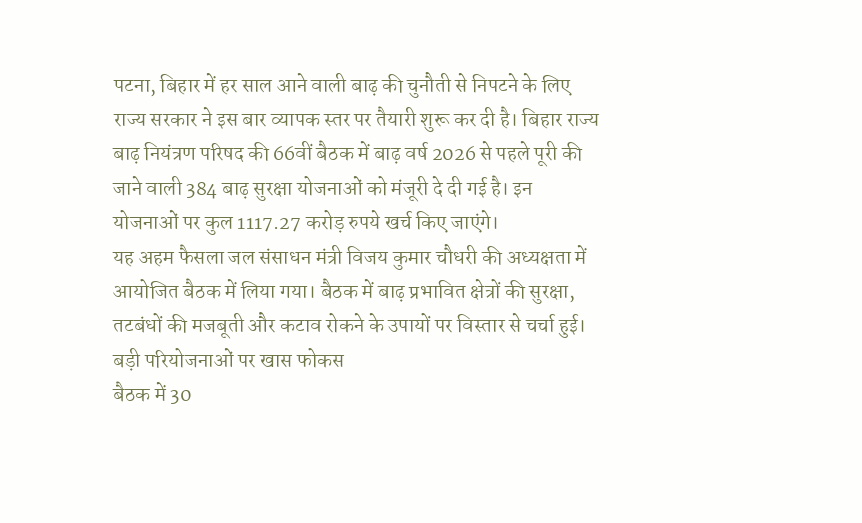पटना, बिहार में हर साल आने वाली बाढ़ की चुनौती से निपटने के लिए राज्य सरकार ने इस बार व्यापक स्तर पर तैयारी शुरू कर दी है। बिहार राज्य बाढ़ नियंत्रण परिषद की 66वीं बैठक में बाढ़ वर्ष 2026 से पहले पूरी की जाने वाली 384 बाढ़ सुरक्षा योजनाओं को मंजूरी दे दी गई है। इन योजनाओं पर कुल 1117.27 करोड़ रुपये खर्च किए जाएंगे।
यह अहम फैसला जल संसाधन मंत्री विजय कुमार चौधरी की अध्यक्षता में आयोजित बैठक में लिया गया। बैठक में बाढ़ प्रभावित क्षेत्रों की सुरक्षा, तटबंधों की मजबूती और कटाव रोकने के उपायों पर विस्तार से चर्चा हुई।
बड़ी परियोजनाओं पर खास फोकस
बैठक में 30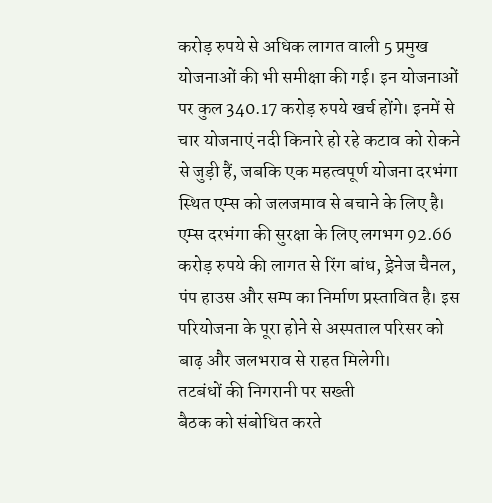करोड़ रुपये से अधिक लागत वाली 5 प्रमुख योजनाओं की भी समीक्षा की गई। इन योजनाओं पर कुल 340.17 करोड़ रुपये खर्च होंगे। इनमें से चार योजनाएं नदी किनारे हो रहे कटाव को रोकने से जुड़ी हैं, जबकि एक महत्वपूर्ण योजना दरभंगा स्थित एम्स को जलजमाव से बचाने के लिए है।
एम्स दरभंगा की सुरक्षा के लिए लगभग 92.66 करोड़ रुपये की लागत से रिंग बांध, ड्रेनेज चैनल, पंप हाउस और सम्प का निर्माण प्रस्तावित है। इस परियोजना के पूरा होने से अस्पताल परिसर को बाढ़ और जलभराव से राहत मिलेगी।
तटबंधों की निगरानी पर सख्ती
बैठक को संबोधित करते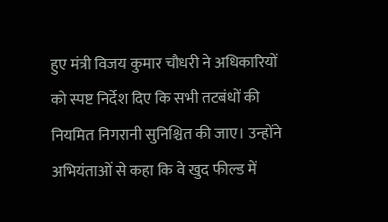हुए मंत्री विजय कुमार चौधरी ने अधिकारियों को स्पष्ट निर्देश दिए कि सभी तटबंधों की नियमित निगरानी सुनिश्चित की जाए। उन्होंने अभियंताओं से कहा कि वे खुद फील्ड में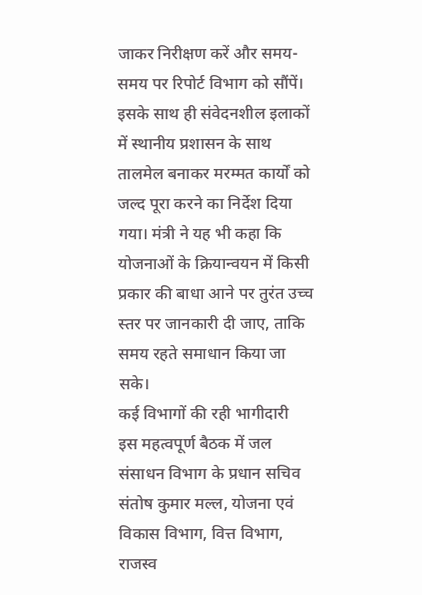जाकर निरीक्षण करें और समय-समय पर रिपोर्ट विभाग को सौंपें।
इसके साथ ही संवेदनशील इलाकों में स्थानीय प्रशासन के साथ तालमेल बनाकर मरम्मत कार्यों को जल्द पूरा करने का निर्देश दिया गया। मंत्री ने यह भी कहा कि योजनाओं के क्रियान्वयन में किसी प्रकार की बाधा आने पर तुरंत उच्च स्तर पर जानकारी दी जाए, ताकि समय रहते समाधान किया जा सके।
कई विभागों की रही भागीदारी
इस महत्वपूर्ण बैठक में जल संसाधन विभाग के प्रधान सचिव संतोष कुमार मल्ल, योजना एवं विकास विभाग, वित्त विभाग, राजस्व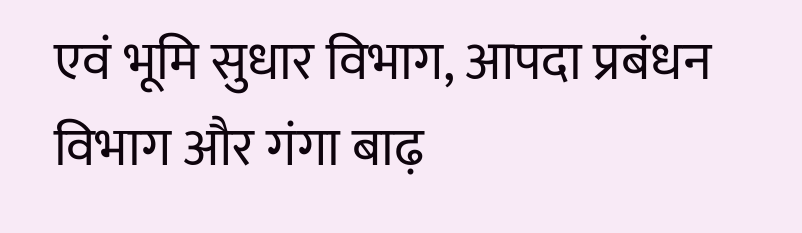एवं भूमि सुधार विभाग, आपदा प्रबंधन विभाग और गंगा बाढ़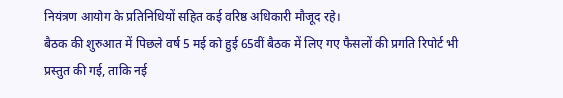नियंत्रण आयोग के प्रतिनिधियों सहित कई वरिष्ठ अधिकारी मौजूद रहे।
बैठक की शुरुआत में पिछले वर्ष 5 मई को हुई 65वीं बैठक में लिए गए फैसलों की प्रगति रिपोर्ट भी प्रस्तुत की गई, ताकि नई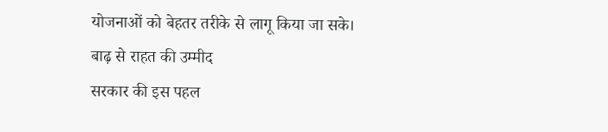योजनाओं को बेहतर तरीके से लागू किया जा सके।
बाढ़ से राहत की उम्मीद
सरकार की इस पहल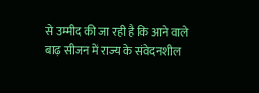से उम्मीद की जा रही है कि आने वाले बाढ़ सीजन में राज्य के संवेदनशील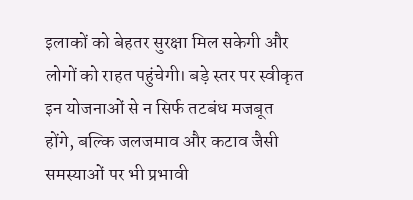इलाकों को बेहतर सुरक्षा मिल सकेगी और लोगों को राहत पहुंचेगी। बड़े स्तर पर स्वीकृत इन योजनाओं से न सिर्फ तटबंध मजबूत होंगे, बल्कि जलजमाव और कटाव जैसी समस्याओं पर भी प्रभावी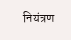नियंत्रण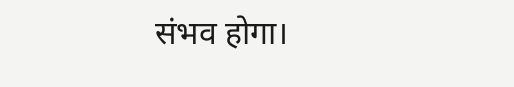संभव होगा।